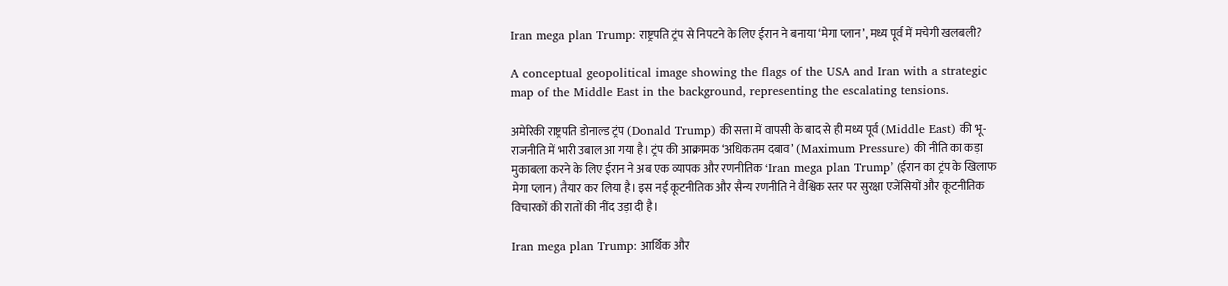Iran mega plan Trump: राष्ट्रपति ट्रंप से निपटने के लिए ईरान ने बनाया ‘मेगा प्लान’, मध्य पूर्व में मचेगी खलबली?

A conceptual geopolitical image showing the flags of the USA and Iran with a strategic map of the Middle East in the background, representing the escalating tensions.

अमेरिकी राष्ट्रपति डोनाल्ड ट्रंप (Donald Trump) की सत्ता में वापसी के बाद से ही मध्य पूर्व (Middle East) की भू-राजनीति में भारी उबाल आ गया है। ट्रंप की आक्रामक ‘अधिकतम दबाव’ (Maximum Pressure) की नीति का कड़ा मुकाबला करने के लिए ईरान ने अब एक व्यापक और रणनीतिक ‘Iran mega plan Trump’ (ईरान का ट्रंप के खिलाफ मेगा प्लान) तैयार कर लिया है। इस नई कूटनीतिक और सैन्य रणनीति ने वैश्विक स्तर पर सुरक्षा एजेंसियों और कूटनीतिक विचारकों की रातों की नींद उड़ा दी है।

Iran mega plan Trump: आर्थिक और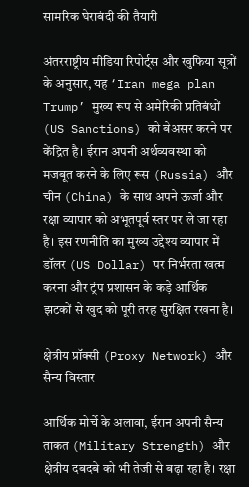सामरिक घेराबंदी की तैयारी

अंतरराष्ट्रीय मीडिया रिपोर्ट्स और खुफिया सूत्रों के अनुसार, यह ‘Iran mega plan Trump’ मुख्य रूप से अमेरिकी प्रतिबंधों (US Sanctions) को बेअसर करने पर केंद्रित है। ईरान अपनी अर्थव्यवस्था को मजबूत करने के लिए रूस (Russia) और चीन (China) के साथ अपने ऊर्जा और रक्षा व्यापार को अभूतपूर्व स्तर पर ले जा रहा है। इस रणनीति का मुख्य उद्देश्य व्यापार में डॉलर (US Dollar) पर निर्भरता खत्म करना और ट्रंप प्रशासन के कड़े आर्थिक झटकों से खुद को पूरी तरह सुरक्षित रखना है।

क्षेत्रीय प्रॉक्सी (Proxy Network) और सैन्य विस्तार

आर्थिक मोर्चे के अलावा, ईरान अपनी सैन्य ताकत (Military Strength) और क्षेत्रीय दबदबे को भी तेजी से बढ़ा रहा है। रक्षा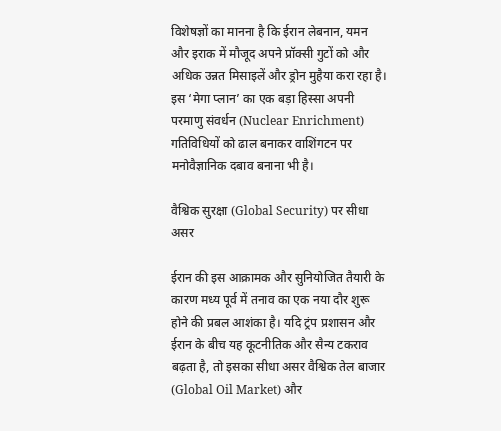विशेषज्ञों का मानना है कि ईरान लेबनान, यमन और इराक में मौजूद अपने प्रॉक्सी गुटों को और अधिक उन्नत मिसाइलें और ड्रोन मुहैया करा रहा है। इस ‘मेगा प्लान’ का एक बड़ा हिस्सा अपनी परमाणु संवर्धन (Nuclear Enrichment) गतिविधियों को ढाल बनाकर वाशिंगटन पर मनोवैज्ञानिक दबाव बनाना भी है।

वैश्विक सुरक्षा (Global Security) पर सीधा असर

ईरान की इस आक्रामक और सुनियोजित तैयारी के कारण मध्य पूर्व में तनाव का एक नया दौर शुरू होने की प्रबल आशंका है। यदि ट्रंप प्रशासन और ईरान के बीच यह कूटनीतिक और सैन्य टकराव बढ़ता है, तो इसका सीधा असर वैश्विक तेल बाजार (Global Oil Market) और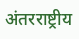अंतरराष्ट्रीय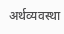अर्थव्यवस्था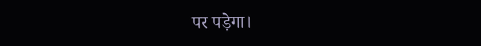पर पड़ेगा।